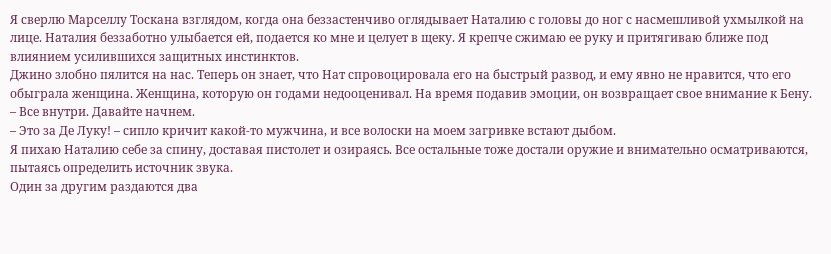Я сверлю Марселлу Тоскана взглядом, когда она беззастенчиво оглядывает Наталию с головы до ног с насмешливой ухмылкой на лице. Наталия беззаботно улыбается ей, подается ко мне и целует в щеку. Я крепче сжимаю ее руку и притягиваю ближе под влиянием усилившихся защитных инстинктов.
Джино злобно пялится на нас. Теперь он знает, что Нат спровоцировала его на быстрый развод, и ему явно не нравится, что его обыграла женщина. Женщина, которую он годами недооценивал. На время подавив эмоции, он возвращает свое внимание к Бену.
– Все внутри. Давайте начнем.
– Это за Де Луку! – сипло кричит какой-то мужчина, и все волоски на моем загривке встают дыбом.
Я пихаю Наталию себе за спину, доставая пистолет и озираясь. Все остальные тоже достали оружие и внимательно осматриваются, пытаясь определить источник звука.
Один за другим раздаются два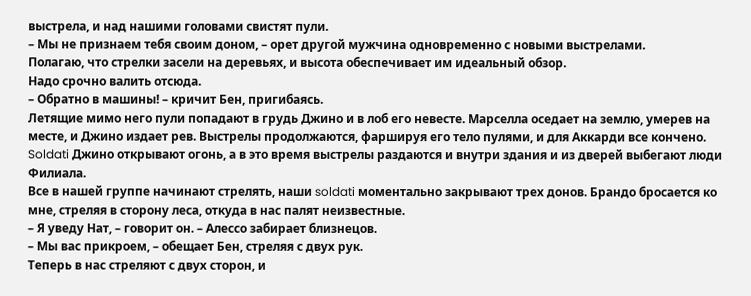выстрела, и над нашими головами свистят пули.
– Мы не признаем тебя своим доном, – орет другой мужчина одновременно с новыми выстрелами.
Полагаю, что стрелки засели на деревьях, и высота обеспечивает им идеальный обзор.
Надо срочно валить отсюда.
– Обратно в машины! – кричит Бен, пригибаясь.
Летящие мимо него пули попадают в грудь Джино и в лоб его невесте. Марселла оседает на землю, умерев на месте, и Джино издает рев. Выстрелы продолжаются, фаршируя его тело пулями, и для Аккарди все кончено. Soldati Джино открывают огонь, а в это время выстрелы раздаются и внутри здания и из дверей выбегают люди Филиала.
Все в нашей группе начинают стрелять, наши soldati моментально закрывают трех донов. Брандо бросается ко мне, стреляя в сторону леса, откуда в нас палят неизвестные.
– Я уведу Нат, – говорит он. – Алессо забирает близнецов.
– Мы вас прикроем, – обещает Бен, стреляя с двух рук.
Теперь в нас стреляют с двух сторон, и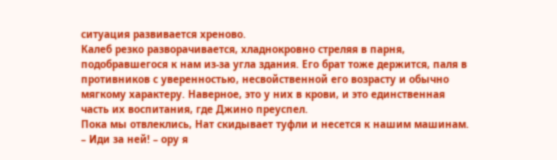ситуация развивается хреново.
Калеб резко разворачивается, хладнокровно стреляя в парня, подобравшегося к нам из-за угла здания. Его брат тоже держится, паля в противников с уверенностью, несвойственной его возрасту и обычно мягкому характеру. Наверное, это у них в крови, и это единственная часть их воспитания, где Джино преуспел.
Пока мы отвлеклись, Нат скидывает туфли и несется к нашим машинам.
– Иди за ней! – ору я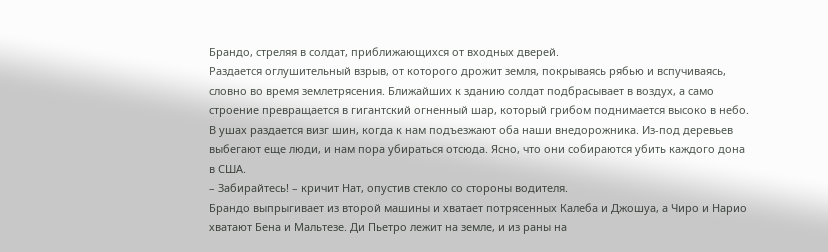Брандо, стреляя в солдат, приближающихся от входных дверей.
Раздается оглушительный взрыв, от которого дрожит земля, покрываясь рябью и вспучиваясь, словно во время землетрясения. Ближайших к зданию солдат подбрасывает в воздух, а само строение превращается в гигантский огненный шар, который грибом поднимается высоко в небо.
В ушах раздается визг шин, когда к нам подъезжают оба наши внедорожника. Из-под деревьев выбегают еще люди, и нам пора убираться отсюда. Ясно, что они собираются убить каждого дона в США.
– Забирайтесь! – кричит Нат, опустив стекло со стороны водителя.
Брандо выпрыгивает из второй машины и хватает потрясенных Калеба и Джошуа, а Чиро и Нарио хватают Бена и Мальтезе. Ди Пьетро лежит на земле, и из раны на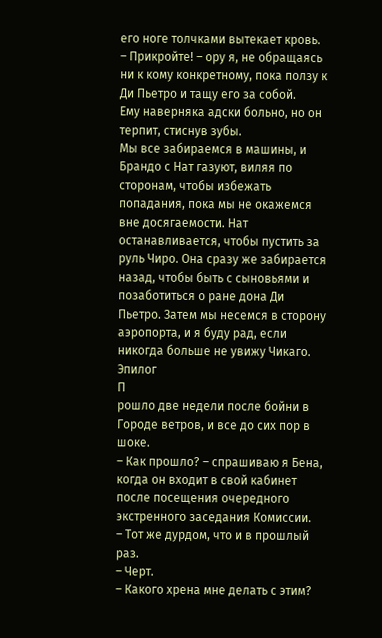его ноге толчками вытекает кровь.
– Прикройте! – ору я, не обращаясь ни к кому конкретному, пока ползу к Ди Пьетро и тащу его за собой.
Ему наверняка адски больно, но он терпит, стиснув зубы.
Мы все забираемся в машины, и Брандо с Нат газуют, виляя по сторонам, чтобы избежать попадания, пока мы не окажемся вне досягаемости. Нат останавливается, чтобы пустить за руль Чиро. Она сразу же забирается назад, чтобы быть с сыновьями и позаботиться о ране дона Ди Пьетро. Затем мы несемся в сторону аэропорта, и я буду рад, если никогда больше не увижу Чикаго.
Эпилог
П
рошло две недели после бойни в Городе ветров, и все до сих пор в шоке.
– Как прошло? – спрашиваю я Бена, когда он входит в свой кабинет после посещения очередного экстренного заседания Комиссии.
– Тот же дурдом, что и в прошлый раз.
– Черт.
– Какого хрена мне делать с этим?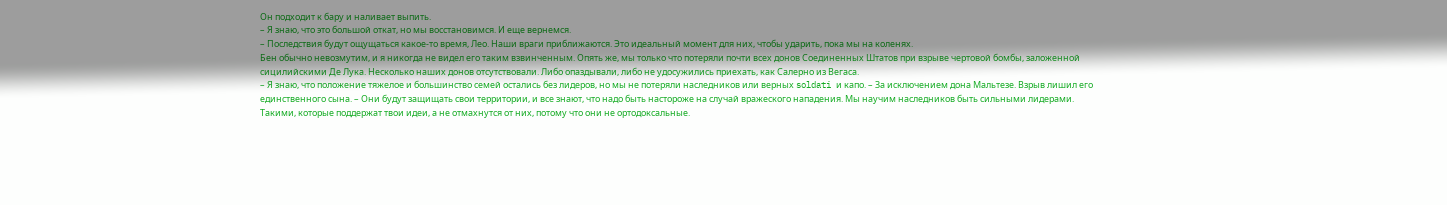Он подходит к бару и наливает выпить.
– Я знаю, что это большой откат, но мы восстановимся. И еще вернемся.
– Последствия будут ощущаться какое-то время, Лео. Наши враги приближаются. Это идеальный момент для них, чтобы ударить, пока мы на коленях.
Бен обычно невозмутим, и я никогда не видел его таким взвинченным. Опять же, мы только что потеряли почти всех донов Соединенных Штатов при взрыве чертовой бомбы, заложенной сицилийскими Де Лука. Несколько наших донов отсутствовали. Либо опаздывали, либо не удосужились приехать, как Салерно из Вегаса.
– Я знаю, что положение тяжелое и большинство семей остались без лидеров, но мы не потеряли наследников или верных soldati и капо. – За исключением дона Мальтезе. Взрыв лишил его единственного сына. – Они будут защищать свои территории, и все знают, что надо быть настороже на случай вражеского нападения. Мы научим наследников быть сильными лидерами. Такими, которые поддержат твои идеи, а не отмахнутся от них, потому что они не ортодоксальные.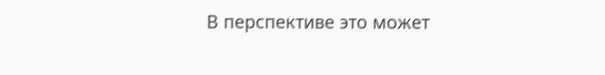В перспективе это может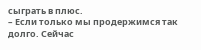сыграть в плюс.
– Если только мы продержимся так долго. Сейчас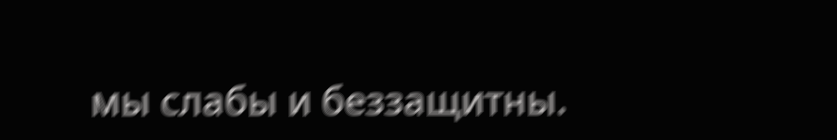мы слабы и беззащитны.